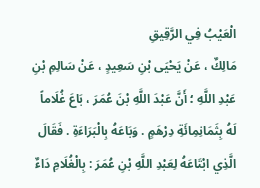الْعَيْبُ فِي الرَّقِيقِ
مَالِكٌ ، عَنْ يَحْيَى بْنِ سَعِيدٍ ، عَنْ سَالِمِ بْنِ عَبْدِ اللَّهِ ؛ أَنَّ عَبْدَ اللَّهِ بْنَ عُمَرَ ، بَاعَ غُلَاماً لَهُ بِثَمَانِمِائَةِ دِرْهَمٍ . وَبَاعَهُ بِالْبَرَاءَةِ . فَقَالَ الَّذِي ابْتَاعَهُ لِعَبْدِ اللَّهِ بْنِ عُمَرَ : بِالْغُلَامِ دَاءٌ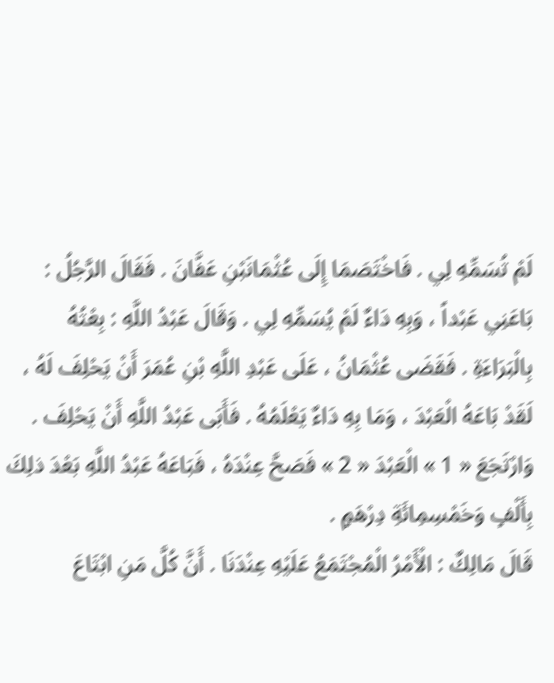لَمْ تُسَمِّهِ لِي . فَاخْتَصَمَا إِلَى عُثْمَانَبْنِ عَفَّانَ . فَقَالَ الرَّجُلُ : بَاعَنِي عَبْداً ، وَبِهِ دَاءٌ لَمْ يُسَمِّهِ لِي . وَقَالَ عَبْدُ اللَّهِ : بِعْتُهُ بِالْبَرَاءَةِ . فَقَضَى عُثْمَانُ ، عَلَى عَبْدِ اللَّهِ بْنِ عُمَرَ أَنْ يَحْلِفَ لَهُ ، لَقَدْ بَاعَهُ الْعَبْدَ ، وَمَا بِهِ دَاءٌ يَعْلَمُهُ . فَأَبَى عَبْدُ اللَّهِ أَنْ يَحْلِفَ . وَارْتَجَعَ « 1 » الْعَبْدَ « 2 » فَصَحَّ عِنْدَهُ ، فَبَاعَهُ عَبْدُ اللَّهِ بَعْدَ ذلِكَ بِأَلْفٍ وَخَمْسِمِائَةِ دِرْهَمٍ .
قَالَ مَالِكٌ : الْأَمْرُ الْمُجْتَمَعُ عَلَيْهِ عِنْدَنَا . أَنَّ كُلَّ مَنِ ابْتَاعَ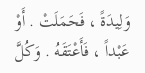وَلِيدَةً ، فَحَمَلَتْ . أَوْ عَبْداً ، فَأَعْتَقَهُ . وَكُلَّ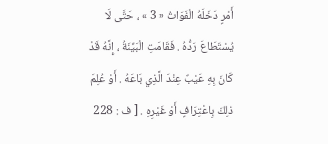أَمْرٍ دَخَلَهُ الْفَوَاتُ « 3 » ، حَتَّى لَا يُسْتَطَاعَ رَدُّهُ . فَقَامَتِ الْبَيِّنَةُ ، إِنَّهُ قَدْ كَانَ بِهِ عَيْبٌ عِنْدَ الَّذِي بَاعَهُ . أَوْ عُلِمَ ذلِكَ بِاعْتِرَافٍ أَوْ غَيْرِهِ . [ ف : 228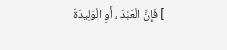] فَإِنَّ الْعَبْدَ ، أَوِ الْوَلِيدَةَ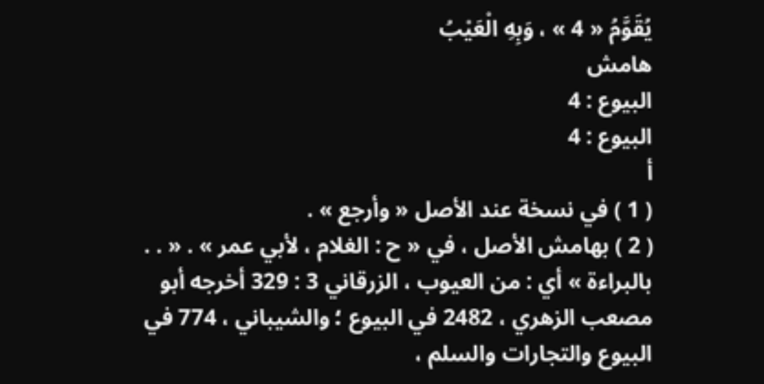يُقَوَّمُ « 4 » ، وَبِهِ الْعَيْبُ
هامش
البيوع : 4
البيوع : 4
أ
( 1 ) في نسخة عند الأصل « وأرجع » .
( 2 ) بهامش الأصل ، في « ح : الغلام ، لأبي عمر » . « . . بالبراءة » أي : من العيوب ، الزرقاني 3 : 329 أخرجه أبو مصعب الزهري ، 2482 في البيوع ؛ والشيباني ، 774 في البيوع والتجارات والسلم ،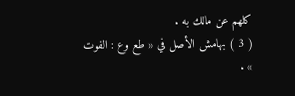كلهم عن مالك به .
( 3 ) بهامش الأصل في « طع وع : الفوت » .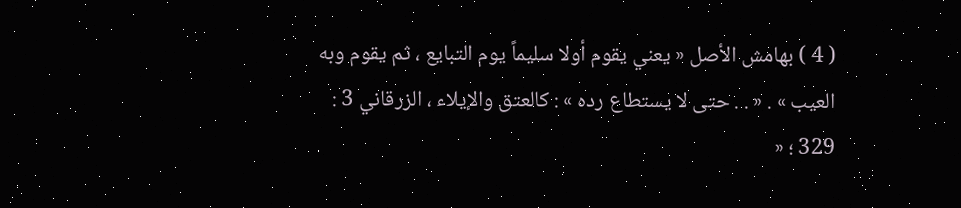( 4 ) بهامش الأصل « يعني يقوم أولا سليماً يوم التبايع ، ثم يقوم وبه العيب » . « . . حتى لا يستطاع رده » : كالعتق والإيلاء ، الزرقاني 3 : 329 ؛ «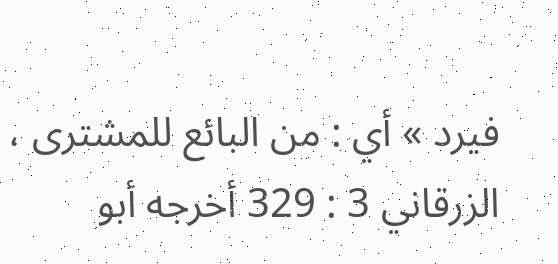فيرد » أي : من البائع للمشترى ، الزرقاني 3 : 329 أخرجه أبو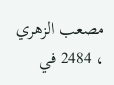مصعب الزهري ، 2484 في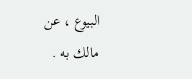البيوع ، عن مالك به .